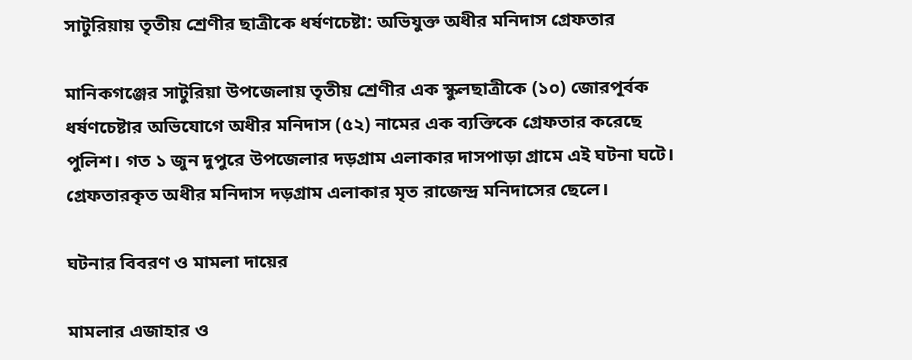সাটুরিয়ায় তৃতীয় শ্রেণীর ছাত্রীকে ধর্ষণচেষ্টা: অভিযুক্ত অধীর মনিদাস গ্রেফতার

মানিকগঞ্জের সাটুরিয়া উপজেলায় তৃতীয় শ্রেণীর এক স্কুলছাত্রীকে (১০) জোরপূর্বক ধর্ষণচেষ্টার অভিযোগে অধীর মনিদাস (৫২) নামের এক ব্যক্তিকে গ্রেফতার করেছে পুলিশ। গত ১ জুন দুপুরে উপজেলার দড়গ্রাম এলাকার দাসপাড়া গ্রামে এই ঘটনা ঘটে। গ্রেফতারকৃত অধীর মনিদাস দড়গ্রাম এলাকার মৃত রাজেন্দ্র মনিদাসের ছেলে।

ঘটনার বিবরণ ও মামলা দায়ের

মামলার এজাহার ও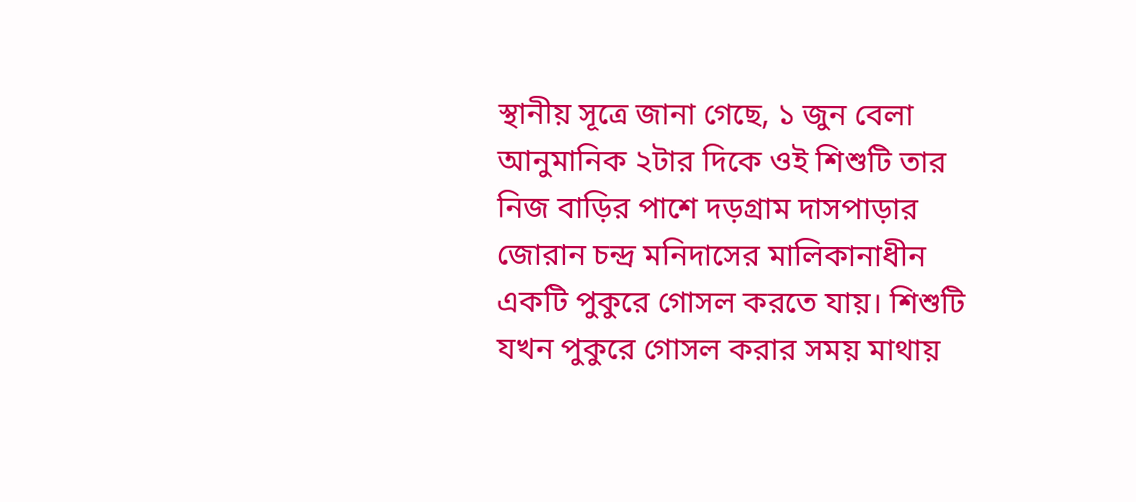স্থানীয় সূত্রে জানা গেছে, ১ জুন বেলা আনুমানিক ২টার দিকে ওই শিশুটি তার নিজ বাড়ির পাশে দড়গ্রাম দাসপাড়ার জোরান চন্দ্র মনিদাসের মালিকানাধীন একটি পুকুরে গোসল করতে যায়। শিশুটি যখন পুকুরে গোসল করার সময় মাথায়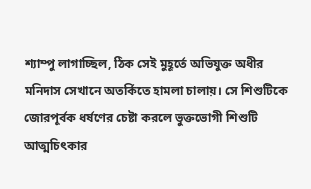শ্যাম্পু লাগাচ্ছিল, ঠিক সেই মুহূর্তে অভিযুক্ত অধীর মনিদাস সেখানে অতর্কিতে হামলা চালায়। সে শিশুটিকে জোরপূর্বক ধর্ষণের চেষ্টা করলে ভুক্তভোগী শিশুটি আত্মচিৎকার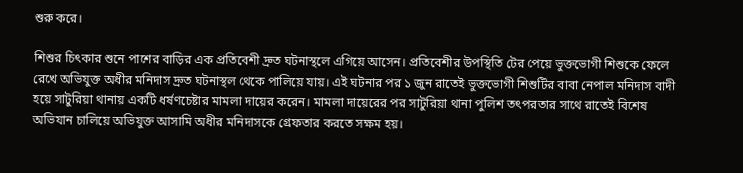শুরু করে।

শিশুর চিৎকার শুনে পাশের বাড়ির এক প্রতিবেশী দ্রুত ঘটনাস্থলে এগিয়ে আসেন। প্রতিবেশীর উপস্থিতি টের পেয়ে ভুক্তভোগী শিশুকে ফেলে রেখে অভিযুক্ত অধীর মনিদাস দ্রুত ঘটনাস্থল থেকে পালিয়ে যায়। এই ঘটনার পর ১ জুন রাতেই ভুক্তভোগী শিশুটির বাবা নেপাল মনিদাস বাদী হয়ে সাটুরিয়া থানায় একটি ধর্ষণচেষ্টার মামলা দায়ের করেন। মামলা দায়েরের পর সাটুরিয়া থানা পুলিশ তৎপরতার সাথে রাতেই বিশেষ অভিযান চালিয়ে অভিযুক্ত আসামি অধীর মনিদাসকে গ্রেফতার করতে সক্ষম হয়।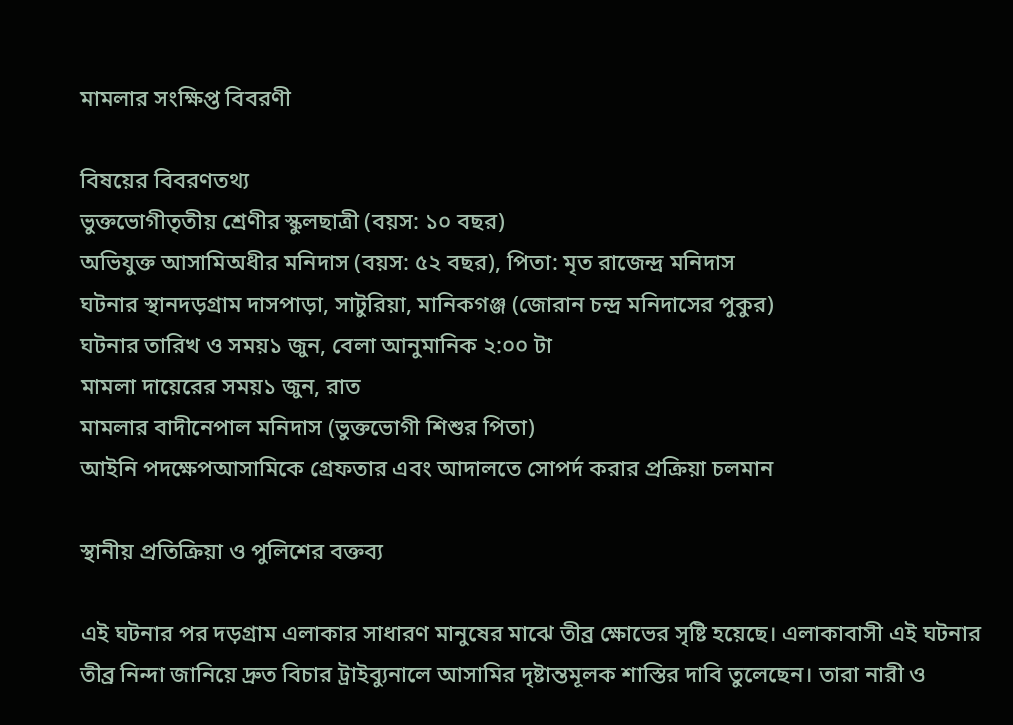মামলার সংক্ষিপ্ত বিবরণী

বিষয়ের বিবরণতথ্য
ভুক্তভোগীতৃতীয় শ্রেণীর স্কুলছাত্রী (বয়স: ১০ বছর)
অভিযুক্ত আসামিঅধীর মনিদাস (বয়স: ৫২ বছর), পিতা: মৃত রাজেন্দ্র মনিদাস
ঘটনার স্থানদড়গ্রাম দাসপাড়া, সাটুরিয়া, মানিকগঞ্জ (জোরান চন্দ্র মনিদাসের পুকুর)
ঘটনার তারিখ ও সময়১ জুন, বেলা আনুমানিক ২:০০ টা
মামলা দায়েরের সময়১ জুন, রাত
মামলার বাদীনেপাল মনিদাস (ভুক্তভোগী শিশুর পিতা)
আইনি পদক্ষেপআসামিকে গ্রেফতার এবং আদালতে সোপর্দ করার প্রক্রিয়া চলমান

স্থানীয় প্রতিক্রিয়া ও পুলিশের বক্তব্য

এই ঘটনার পর দড়গ্রাম এলাকার সাধারণ মানুষের মাঝে তীব্র ক্ষোভের সৃষ্টি হয়েছে। এলাকাবাসী এই ঘটনার তীব্র নিন্দা জানিয়ে দ্রুত বিচার ট্রাইব্যুনালে আসামির দৃষ্টান্তমূলক শাস্তির দাবি তুলেছেন। তারা নারী ও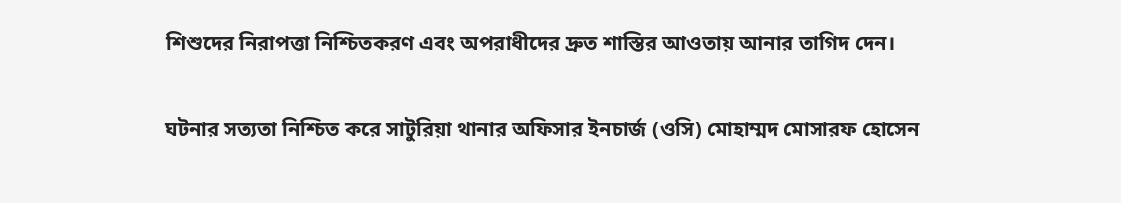শিশুদের নিরাপত্তা নিশ্চিতকরণ এবং অপরাধীদের দ্রুত শাস্তির আওতায় আনার তাগিদ দেন।

ঘটনার সত্যতা নিশ্চিত করে সাটুরিয়া থানার অফিসার ইনচার্জ (ওসি) মোহাম্মদ মোসারফ হোসেন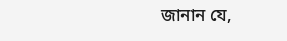জানান যে,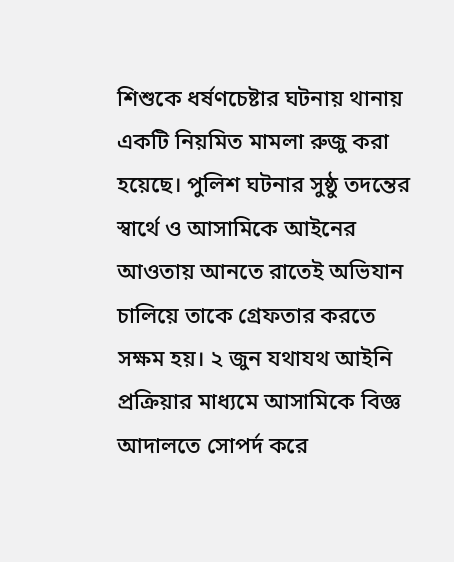শিশুকে ধর্ষণচেষ্টার ঘটনায় থানায় একটি নিয়মিত মামলা রুজু করা হয়েছে। পুলিশ ঘটনার সুষ্ঠু তদন্তের স্বার্থে ও আসামিকে আইনের আওতায় আনতে রাতেই অভিযান চালিয়ে তাকে গ্রেফতার করতে সক্ষম হয়। ২ জুন যথাযথ আইনি প্রক্রিয়ার মাধ্যমে আসামিকে বিজ্ঞ আদালতে সোপর্দ করে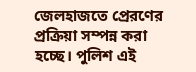জেলহাজতে প্রেরণের প্রক্রিয়া সম্পন্ন করা হচ্ছে। পুলিশ এই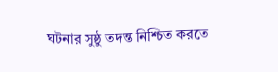ঘটনার সুষ্ঠু তদন্ত নিশ্চিত করতে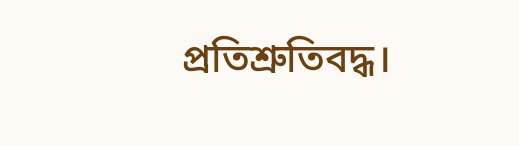প্রতিশ্রুতিবদ্ধ।